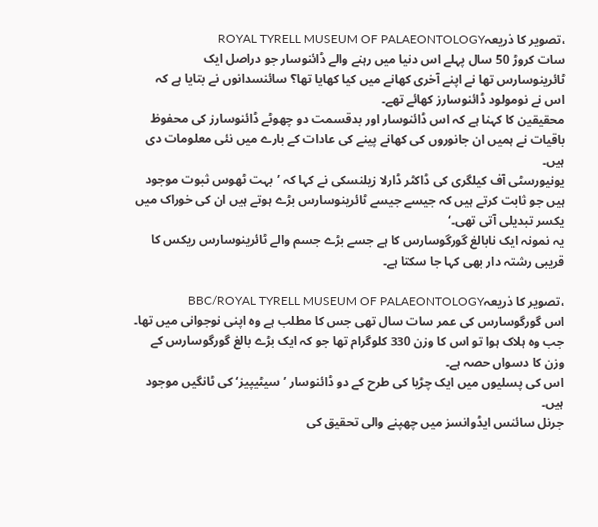،تصویر کا ذریعہROYAL TYRELL MUSEUM OF PALAEONTOLOGY
سات کروڑ 50 سال پہلے اس دنیا میں رہنے والے ڈائنوسار جو دراصل ایک ٹائرینوسارس تھا نے اپنے آخری کھانے میں کیا کھایا تھا؟ سائنسدانوں نے بتایا ہے کہ اس نے نومولود ڈائنوسارز کھائے تھے۔
محقیقین کا کہنا ہے کہ اس ڈائنوسار اور بدقسمت دو چھوٹے ڈائنوسارز کی محفوظ باقیات نے ہمیں ان جانوروں کی کھانے پینے کی عادات کے بارے میں نئی معلومات دی ہیں۔
یونیورسٹی آف کیلگری کی ڈاکٹر ڈارلا زیلنسکی نے کہا کہ ’بہت ٹھوس ثبوت موجود ہیں جو ثابت کرتے ہیں کہ جیسے جیسے ٹائرینوسارس بڑے ہوتے ہیں ان کی خوراک میں یکسر تبدیلی آتی تھی۔‘
یہ نمونہ ایک نابالغ گورگوسارس کا ہے جسے بڑے جسم والے ٹائرینوسارس ریکس کا قریبی رشتہ دار بھی کہا جا سکتا ہے۔

،تصویر کا ذریعہBBC/ROYAL TYRELL MUSEUM OF PALAEONTOLOGY
اس گورگوسارس کی عمر سات سال تھی جس کا مطلب ہے وہ اپنی نوجوانی میں تھا۔ جب وہ ہلاک ہوا تو اس کا وزن 330 کلوگرام تھا جو کہ ایک بڑے بالغ گورگوسارس کے وزن کا دسواں حصہ ہے۔
اس کی پسلیوں میں ایک چڑیا کی طرح کے دو ڈائنوسار ’سیٹیپیز‘ کی ٹانگیں موجود ہیں۔
جرنل سائنس ایڈوانسز میں چھپنے والی تحقیق کی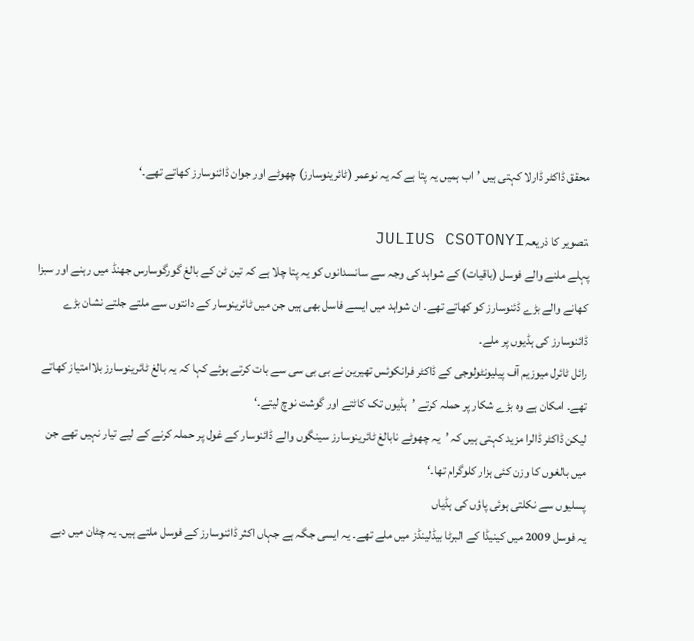محقق ڈاکٹر ڈارلا کہتی ہیں ’اب ہمیں یہ پتا ہے کہ یہ نوعمر (ٹائرینوسارز) چھوٹے اور جوان ڈائنوسارز کھاتے تھے۔‘

،تصویر کا ذریعہJULIUS CSOTONYI
پہلے ملنے والے فوسل (باقیات) کے شواہد کی وجہ سے سانسدانوں کو یہ پتا چلا ہے کہ تین ٹن کے بالغ گورگوسارس جھنڈ میں رہنے اور سبزا کھانے والے بڑے ڈئنوسارز کو کھاتے تھے۔ ان شواہد میں ایسے فاسل بھی ہیں جن میں ٹائرینوسار کے دانتوں سے ملتے جلتے نشان بڑے ڈائنوسارز کی ہڈیوں پر ملے۔
رائل ٹائرل میوزیم آف پیلیونٹولوجی کے ڈاکٹر فرانکوئس تھیرین نے بی بی سی سے بات کرتے ہوئے کہا کہ یہ بالغ ٹائرینوسارز بلاامتیاز کھاتے تھے۔ امکان ہے وہ بڑے شکار پر حملہ کرتے ’ہڈیوں تک کاٹتے اور گوشت نوچ لیتے۔‘
لیکن ڈاکٹر ڈالرا مزید کہتی ہیں کہ ’یہ چھوٹے نابالغ ٹائرینوسارز سینگوں والے ڈائنوسار کے غول پر حملہ کرنے کے لیے تیار نہیں تھے جن میں بالغوں کا وزن کئی ہزار کلوگرام تھا۔‘
پسلیوں سے نکلتی ہوئی پاؤں کی ہڈیاں
یہ فوسل 2009 میں کینیڈا کے البرٹا بیڈلینڈز میں ملے تھے۔ یہ ایسی جگہ ہے جہاں اکثر ڈائنوسارز کے فوسل ملتے ہیں۔ یہ چٹان میں دبے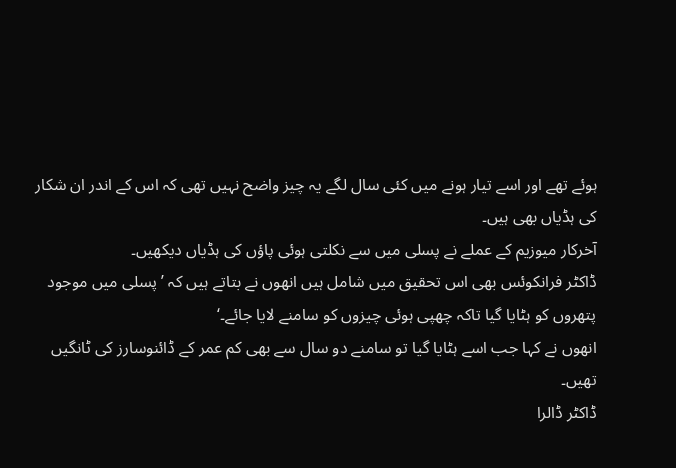ہوئے تھے اور اسے تیار ہونے میں کئی سال لگے یہ چیز واضح نہیں تھی کہ اس کے اندر ان شکار کی ہڈیاں بھی ہیں۔
آخرکار میوزیم کے عملے نے پسلی میں سے نکلتی ہوئی پاؤں کی ہڈیاں دیکھیں۔
ڈاکٹر فرانکوئس بھی اس تحقیق میں شامل ہیں انھوں نے بتاتے ہیں کہ ’پسلی میں موجود پتھروں کو ہٹایا گیا تاکہ چھپی ہوئی چیزوں کو سامنے لایا جائے۔‘
انھوں نے کہا جب اسے ہٹایا گیا تو سامنے دو سال سے بھی کم عمر کے ڈائنوسارز کی ٹانگیں تھیں۔
ڈاکٹر ڈالرا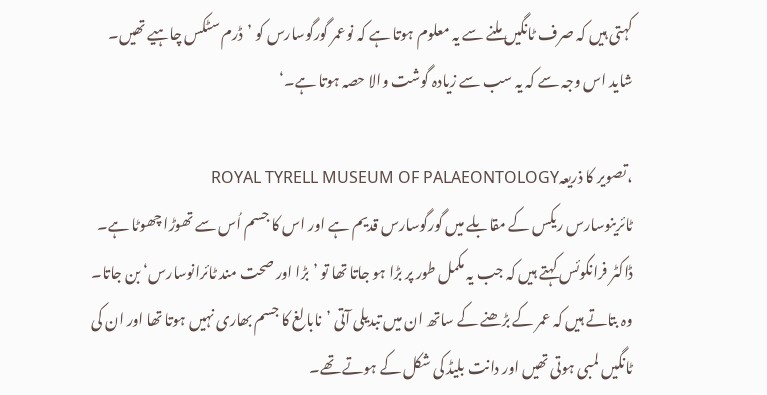کہتی ہیں کہ صرف ٹانگیں ملنے سے یہ معلوم ہوتا ہے کہ نوعمر گورگوسارس کو ’ڈرم سٹکس چاہیے تھیں۔ شاید اس وجہ سے کہ یہ سب سے زیادہ گوشت والا حصہ ہوتا ہے۔‘

،تصویر کا ذریعہROYAL TYRELL MUSEUM OF PALAEONTOLOGY
ٹائرینوسارس ریکس کے مقابلے میں گورگوسارس قدیم ہے اور اس کا جسم اُس سے تھوڑا چھوٹا ہے۔ ڈاکٹر فرانکوئس کہتے ہیں کہ جب یہ مکمل طور پر بڑا ہو جاتا تھا تو ’بڑا اور صحت مند ٹائرانوسارس‘ بن جاتا۔
وہ بتاتے ہیں کہ عمر کے بڑھنے کے ساتھ ان میں تبدیلی آتی ’نابالغ کا جسم بھاری نہیں ہوتا تھا اور ان کی ٹانگیں لمبی ہوتی تھیں اور دانت بلیڈ کی شکل کے ہوتے تھے۔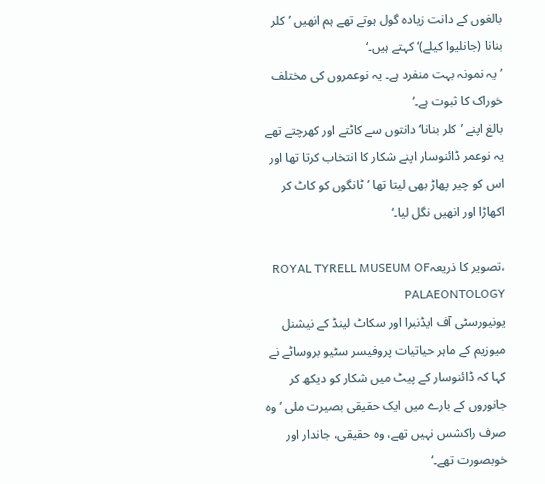بالغوں کے دانت زیادہ گول ہوتے تھے ہم انھیں ’کلر بنانا (جانلیوا کیلے)‘ کہتے ہیں۔‘
’یہ نمونہ بہت منفرد ہے۔ یہ نوعمروں کی مختلف خوراک کا ثبوت ہے۔‘
بالغ اپنے ’کلر بنانا‘ دانتوں سے کاٹتے اور کھرچتے تھے یہ نوعمر ڈائنوسار اپنے شکار کا انتخاب کرتا تھا اور اس کو چیر پھاڑ بھی لیتا تھا ’ٹانگوں کو کاٹ کر اکھاڑا اور انھیں نگل لیا۔‘

،تصویر کا ذریعہROYAL TYRELL MUSEUM OF PALAEONTOLOGY
یونیورسٹی آف ایڈنبرا اور سکاٹ لینڈ کے نیشنل میوزیم کے ماہر حیاتیات پروفیسر سٹیو بروساٹے نے کہا کہ ڈائنوسار کے پیٹ میں شکار کو دیکھ کر جانوروں کے بارے میں ایک حقیقی بصیرت ملی ’وہ صرف راکشس نہیں تھے، وہ حقیقی، جاندار اور خوبصورت تھے۔‘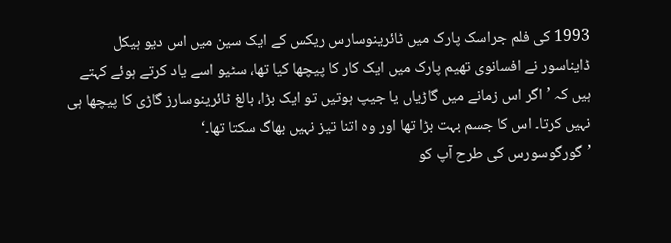1993 کی فلم جراسک پارک میں ٹائرینوسارس ریکس کے ایک سین میں اس دیو ہیکل ڈایناسور نے افسانوی تھیم پارک میں ایک کار کا پیچھا کیا تھا، سٹیو اسے یاد کرتے ہوئے کہتے ہیں کہ ’اگر اس زمانے میں گاڑیاں یا جیپ ہوتیں تو ایک بڑا، بالغ ٹائرینوسارز گاڑی کا پیچھا ہی نہیں کرتا۔ اس کا جسم بہت بڑا تھا اور وہ اتنا تیز نہیں بھاگ سکتا تھا۔‘
’گورگوسورس کی طرح آپ کو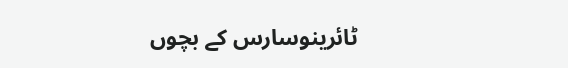ٹائرینوسارس کے بچوں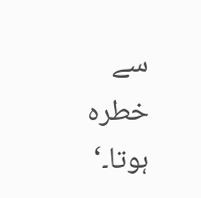سے خطرہ ہوتا۔‘